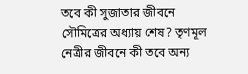তবে কী সুজাতার জীবনে সৌমিত্রের অধ্যায় শেষ? তৃণমূল নেত্রীর জীবনে কী তবে অন্য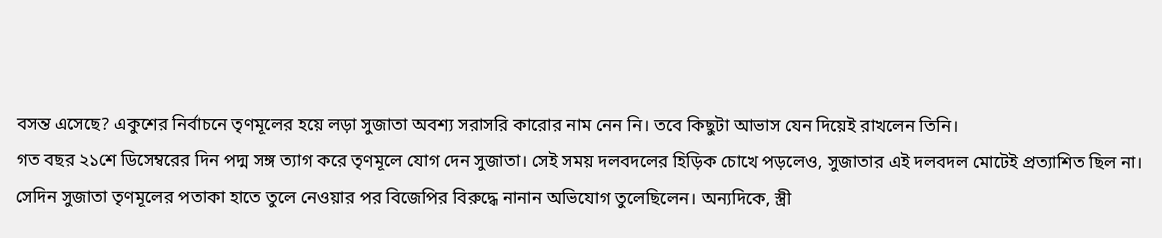বসন্ত এসেছে? একুশের নির্বাচনে তৃণমূলের হয়ে লড়া সুজাতা অবশ্য সরাসরি কারোর নাম নেন নি। তবে কিছুটা আভাস যেন দিয়েই রাখলেন তিনি।
গত বছর ২১শে ডিসেম্বরের দিন পদ্ম সঙ্গ ত্যাগ করে তৃণমূলে যোগ দেন সুজাতা। সেই সময় দলবদলের হিড়িক চোখে পড়লেও, সুজাতার এই দলবদল মোটেই প্রত্যাশিত ছিল না। সেদিন সুজাতা তৃণমূলের পতাকা হাতে তুলে নেওয়ার পর বিজেপির বিরুদ্ধে নানান অভিযোগ তুলেছিলেন। অন্যদিকে, স্ত্রী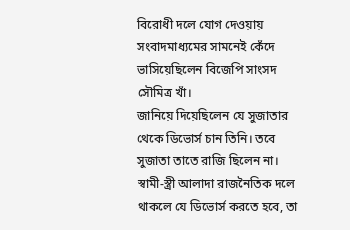বিরোধী দলে যোগ দেওয়ায় সংবাদমাধ্যমের সামনেই কেঁদে ভাসিয়েছিলেন বিজেপি সাংসদ সৌমিত্র খাঁ।
জানিয়ে দিয়েছিলেন যে সুজাতার থেকে ডিভোর্স চান তিনি। তবে সুজাতা তাতে রাজি ছিলেন না। স্বামী-স্ত্রী আলাদা রাজনৈতিক দলে থাকলে যে ডিভোর্স করতে হবে, তা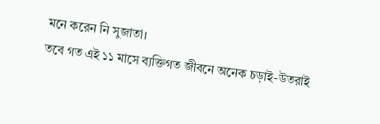মনে করেন নি সুজাতা।
তবে গত এই ১১ মাসে ব্যক্তিগত জীবনে অনেক চড়াই-উতরাই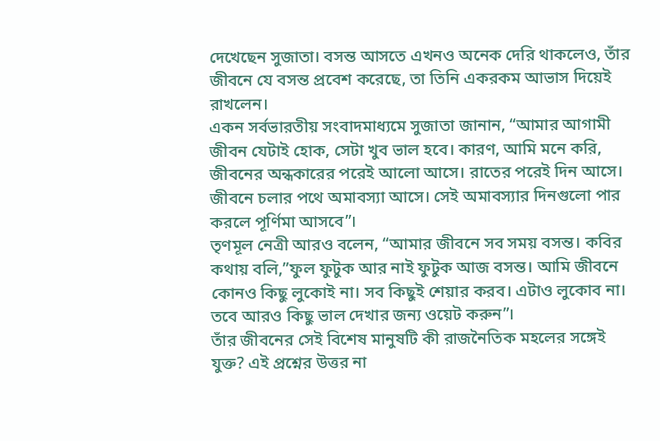দেখেছেন সুজাতা। বসন্ত আসতে এখনও অনেক দেরি থাকলেও, তাঁর জীবনে যে বসন্ত প্রবেশ করেছে, তা তিনি একরকম আভাস দিয়েই রাখলেন।
একন সর্বভারতীয় সংবাদমাধ্যমে সুজাতা জানান, “আমার আগামী জীবন যেটাই হোক, সেটা খুব ভাল হবে। কারণ, আমি মনে করি, জীবনের অন্ধকারের পরেই আলো আসে। রাতের পরেই দিন আসে। জীবনে চলার পথে অমাবস্যা আসে। সেই অমাবস্যার দিনগুলো পার করলে পূর্ণিমা আসবে”।
তৃণমূল নেত্রী আরও বলেন, “আমার জীবনে সব সময় বসন্ত। কবির কথায় বলি,”ফুল ফুটুক আর নাই ফুটুক আজ বসন্ত। আমি জীবনে কোনও কিছু লুকোই না। সব কিছুই শেয়ার করব। এটাও লুকোব না। তবে আরও কিছু ভাল দেখার জন্য ওয়েট করুন”।
তাঁর জীবনের সেই বিশেষ মানুষটি কী রাজনৈতিক মহলের সঙ্গেই যুক্ত? এই প্রশ্নের উত্তর না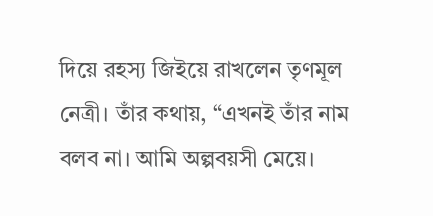দিয়ে রহস্য জিইয়ে রাখলেন তৃণমূল নেত্রী। তাঁর কথায়, “এখনই তাঁর নাম বলব না। আমি অল্পবয়সী মেয়ে।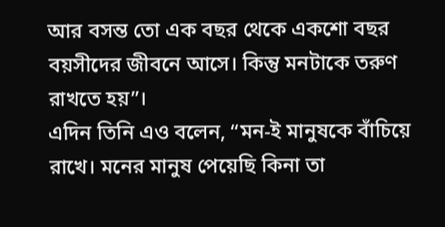আর বসন্ত তো এক বছর থেকে একশো বছর বয়সীদের জীবনে আসে। কিন্তু মনটাকে তরুণ রাখতে হয়”।
এদিন তিনি এও বলেন, “মন-ই মানুষকে বাঁচিয়ে রাখে। মনের মানুষ পেয়েছি কিনা তা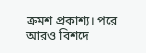ক্রমশ প্রকাশ্য। পরে আরও বিশদে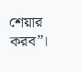শেয়ার করব”।